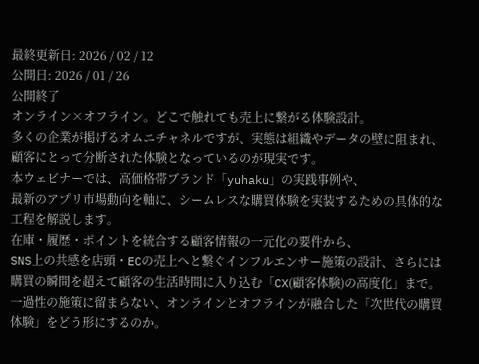最終更新日: 2026 / 02 / 12
公開日: 2026 / 01 / 26
公開終了
オンライン×オフライン。どこで触れても売上に繋がる体験設計。
多くの企業が掲げるオムニチャネルですが、実態は組織やデータの壁に阻まれ、顧客にとって分断された体験となっているのが現実です。
本ウェビナーでは、高価格帯ブランド「yuhaku」の実践事例や、
最新のアプリ市場動向を軸に、シームレスな購買体験を実装するための具体的な工程を解説します。
在庫・履歴・ポイントを統合する顧客情報の一元化の要件から、
SNS上の共感を店頭・ECの売上へと繋ぐインフルエンサー施策の設計、さらには購買の瞬間を超えて顧客の生活時間に入り込む「CX(顧客体験)の高度化」まで。
一過性の施策に留まらない、オンラインとオフラインが融合した「次世代の購買体験」をどう形にするのか。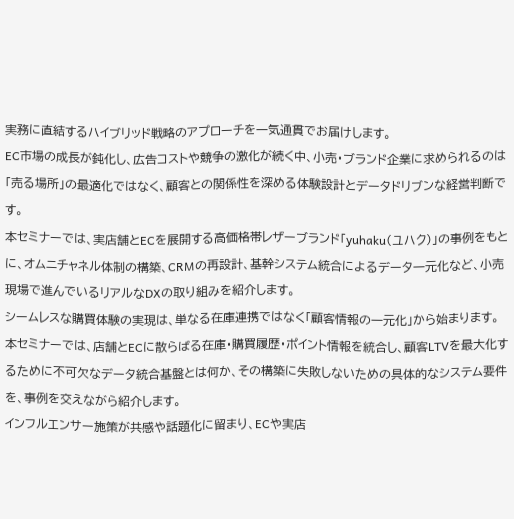実務に直結するハイブリッド戦略のアプローチを一気通貫でお届けします。
EC市場の成長が鈍化し、広告コストや競争の激化が続く中、小売・ブランド企業に求められるのは「売る場所」の最適化ではなく、顧客との関係性を深める体験設計とデータドリブンな経営判断です。
本セミナーでは、実店舗とECを展開する高価格帯レザーブランド「yuhaku(ユハク)」の事例をもとに、オムニチャネル体制の構築、CRMの再設計、基幹システム統合によるデータ一元化など、小売現場で進んでいるリアルなDXの取り組みを紹介します。
シームレスな購買体験の実現は、単なる在庫連携ではなく「顧客情報の一元化」から始まります。
本セミナーでは、店舗とECに散らばる在庫・購買履歴・ポイント情報を統合し、顧客LTVを最大化するために不可欠なデータ統合基盤とは何か、その構築に失敗しないための具体的なシステム要件を、事例を交えながら紹介します。
インフルエンサー施策が共感や話題化に留まり、ECや実店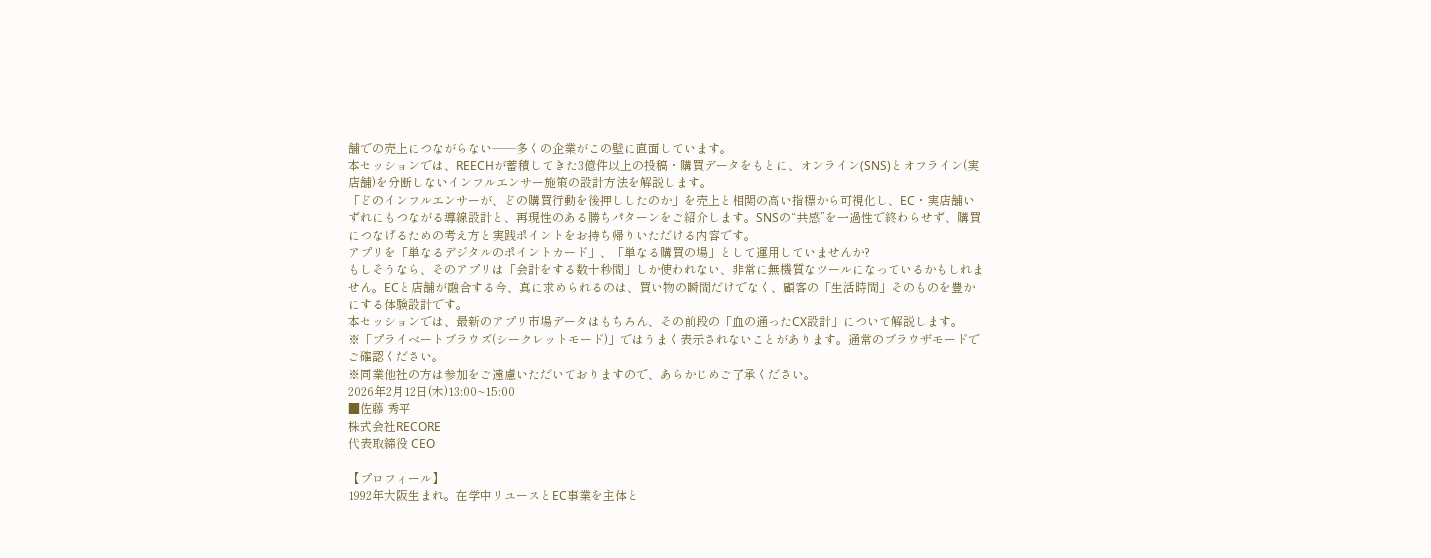舗での売上につながらない――多くの企業がこの壁に直面しています。
本セッションでは、REECHが蓄積してきた3億件以上の投稿・購買データをもとに、オンライン(SNS)とオフライン(実店舗)を分断しないインフルエンサー施策の設計方法を解説します。
「どのインフルエンサーが、どの購買行動を後押ししたのか」を売上と相関の高い指標から可視化し、EC・実店舗いずれにもつながる導線設計と、再現性のある勝ちパターンをご紹介します。SNSの“共感”を一過性で終わらせず、購買につなげるための考え方と実践ポイントをお持ち帰りいただける内容です。
アプリを「単なるデジタルのポイントカード」、「単なる購買の場」として運用していませんか?
もしそうなら、そのアプリは「会計をする数十秒間」しか使われない、非常に無機質なツールになっているかもしれません。ECと店舗が融合する今、真に求められるのは、買い物の瞬間だけでなく、顧客の「生活時間」そのものを豊かにする体験設計です。
本セッションでは、最新のアプリ市場データはもちろん、その前段の「血の通ったCX設計」について解説します。
※「プライベートブラウズ(シークレットモード)」ではうまく表示されないことがあります。通常のブラウザモードでご確認ください。
※同業他社の方は参加をご遠慮いただいておりますので、あらかじめご了承ください。
2026年2月12日(木)13:00~15:00
■佐藤 秀平
株式会社RECORE
代表取締役 CEO

【プロフィール】
1992年大阪生まれ。在学中リユースとEC事業を主体と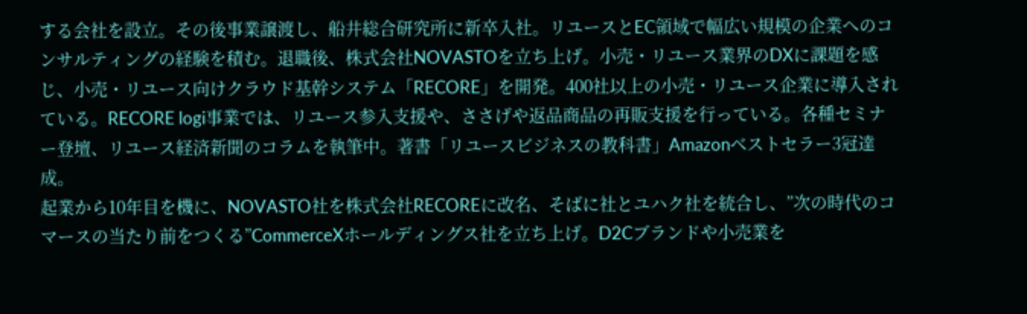する会社を設⽴。その後事業譲渡し、船井総合研究所に新卒⼊社。リユースとEC領域で幅広い規模の企業へのコンサルティングの経験を積む。退職後、株式会社NOVASTOを⽴ち上げ。小売・リユース業界のDXに課題を感じ、小売・リユース向けクラウド基幹システム「RECORE」を開発。400社以上の小売・リユース企業に導入されている。RECORE logi事業では、リユース参入支援や、ささげや返品商品の再販支援を行っている。各種セミナー登壇、リユース経済新聞のコラムを執筆中。著書「リユースビジネスの教科書」Amazonベストセラー3冠達成。
起業から10年目を機に、NOVASTO社を株式会社RECOREに改名、そばに社とユハク社を統合し、”次の時代のコマースの当たり前をつくる”CommerceXホールディングス社を立ち上げ。D2Cブランドや小売業を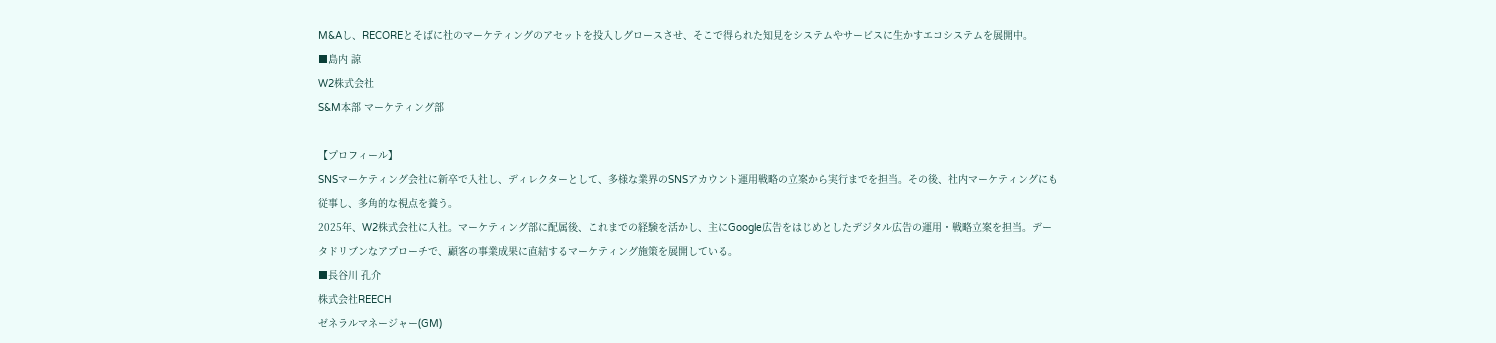M&Aし、RECOREとそばに社のマーケティングのアセットを投入しグロースさせ、そこで得られた知見をシステムやサービスに生かすエコシステムを展開中。
■島内 諒
W2株式会社
S&M本部 マーケティング部

【プロフィール】
SNSマーケティング会社に新卒で入社し、ディレクターとして、多様な業界のSNSアカウント運用戦略の立案から実行までを担当。その後、社内マーケティングにも従事し、多角的な視点を養う。
2025年、W2株式会社に入社。マーケティング部に配属後、これまでの経験を活かし、主にGoogle広告をはじめとしたデジタル広告の運用・戦略立案を担当。データドリブンなアプローチで、顧客の事業成果に直結するマーケティング施策を展開している。
■長谷川 孔介
株式会社REECH
ゼネラルマネージャー(GM)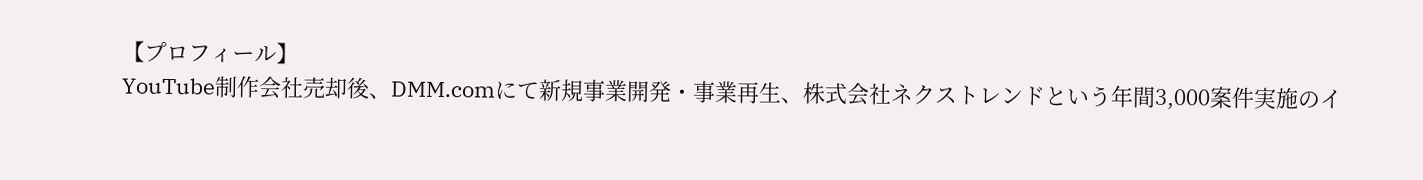【プロフィール】
YouTube制作会社売却後、DMM.comにて新規事業開発・事業再生、株式会社ネクストレンドという年間3,000案件実施のイ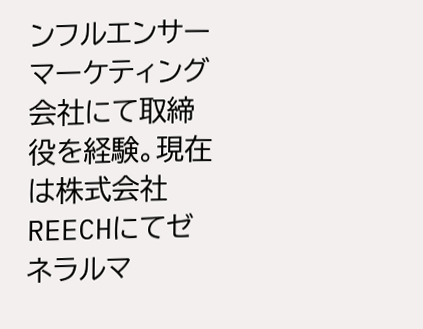ンフルエンサーマーケティング会社にて取締役を経験。現在は株式会社REECHにてゼネラルマ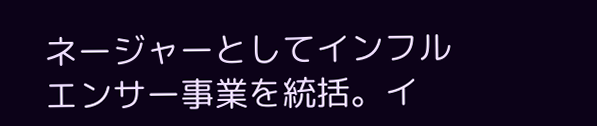ネージャーとしてインフルエンサー事業を統括。イ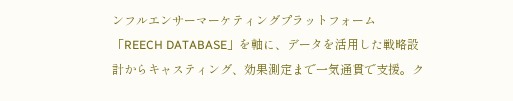ンフルエンサーマーケティングプラットフォーム「REECH DATABASE」を軸に、データを活用した戦略設計からキャスティング、効果測定まで一気通貫で支援。ク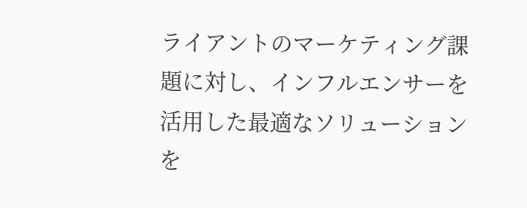ライアントのマーケティング課題に対し、インフルエンサーを活用した最適なソリューションを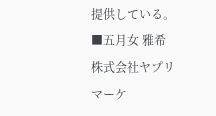提供している。
■五月女 雅希
株式会社ヤプリ
マーケ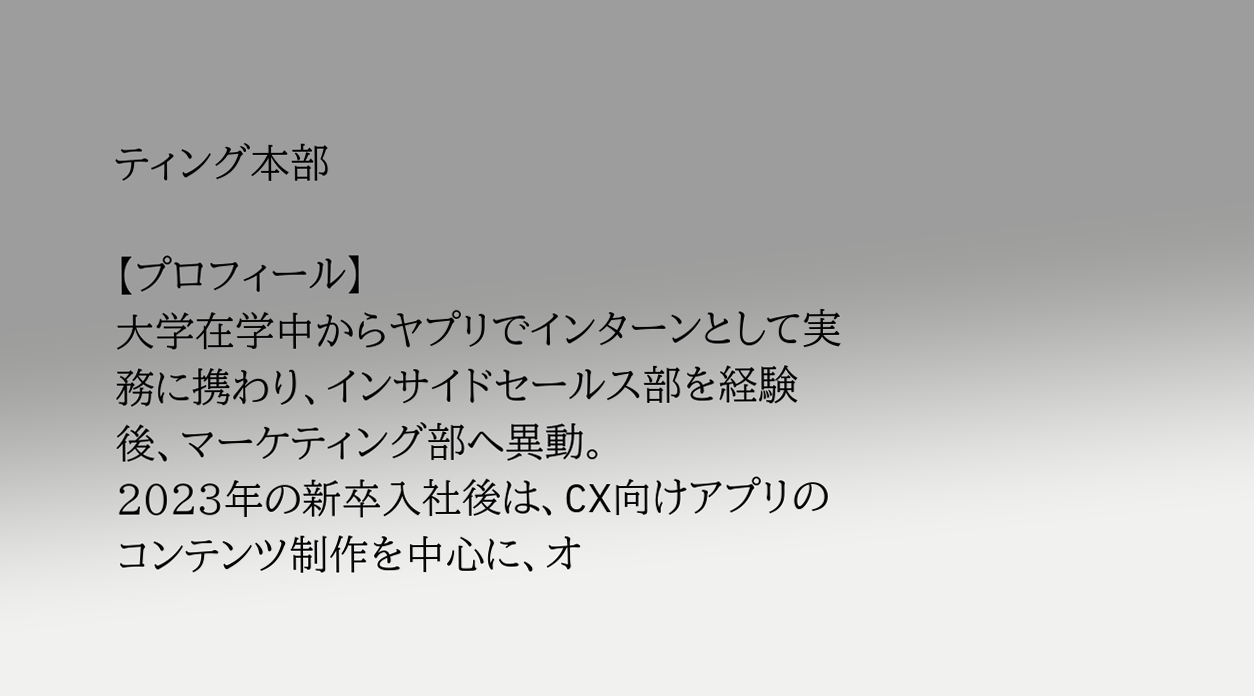ティング本部

【プロフィール】
大学在学中からヤプリでインターンとして実務に携わり、インサイドセールス部を経験後、マーケティング部へ異動。
2023年の新卒入社後は、CX向けアプリのコンテンツ制作を中心に、オ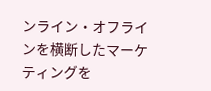ンライン・オフラインを横断したマーケティングを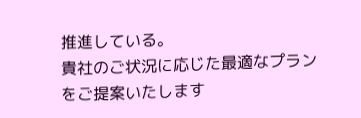推進している。
貴社のご状況に応じた最適なプランをご提案いたします